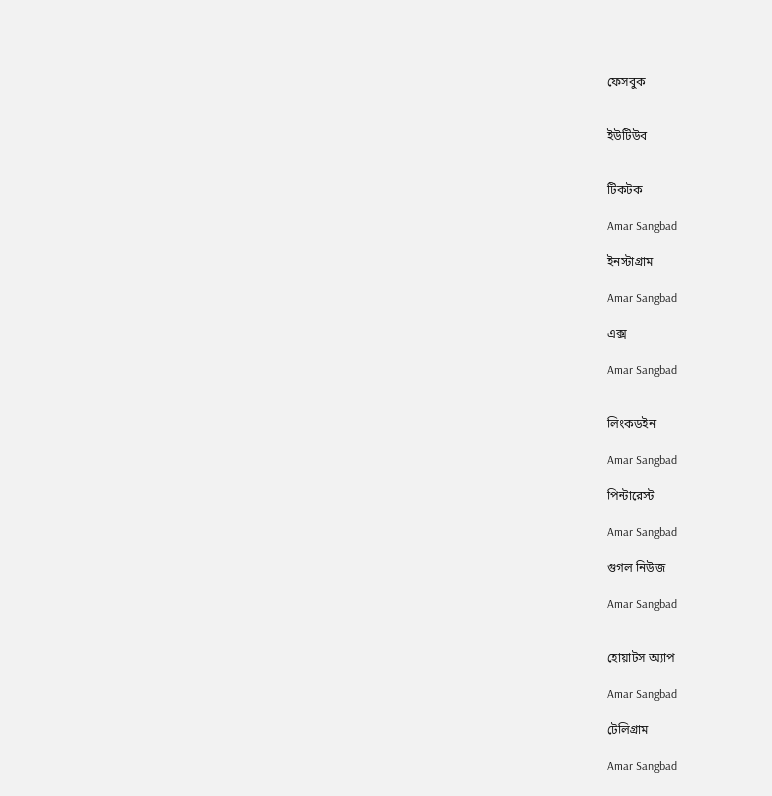ফেসবুক


ইউটিউব


টিকটক

Amar Sangbad

ইনস্টাগ্রাম

Amar Sangbad

এক্স

Amar Sangbad


লিংকডইন

Amar Sangbad

পিন্টারেস্ট

Amar Sangbad

গুগল নিউজ

Amar Sangbad


হোয়াটস অ্যাপ

Amar Sangbad

টেলিগ্রাম

Amar Sangbad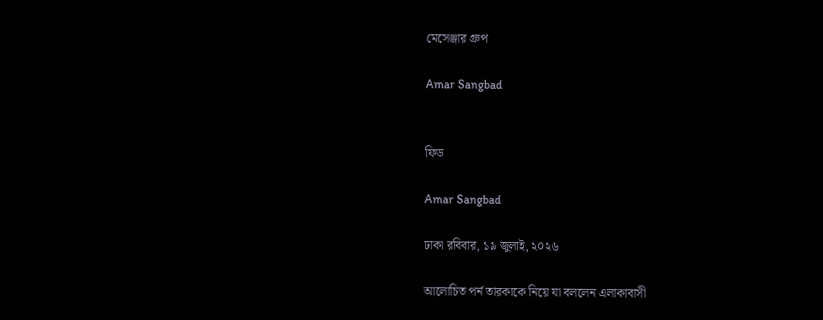মেসেঞ্জার গ্রুপ

Amar Sangbad


ফিড

Amar Sangbad

ঢাকা রবিবার, ১৯ জুলাই, ২০২৬

আলোচিত পর্ন তারকাকে নিয়ে যা বললেন এলাকাবাসী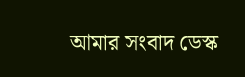আমার সংবাদ ডেস্ক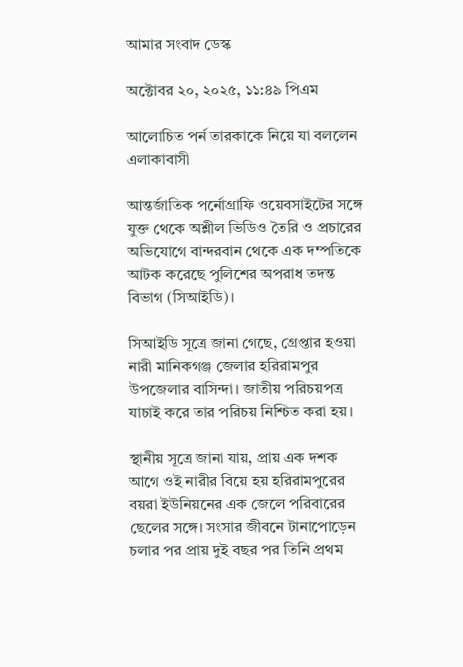আমার সংবাদ ডেস্ক

অক্টোবর ২০, ২০২৫, ১১:৪৯ পিএম

আলোচিত পর্ন তারকাকে নিয়ে যা বললেন এলাকাবাসী

আন্তর্জাতিক পর্নোগ্রাফি ওয়েবসাইটের সঙ্গে যুক্ত থেকে অশ্লীল ভিডিও তৈরি ও প্রচারের অভিযোগে বান্দরবান থেকে এক দম্পতিকে আটক করেছে পুলিশের অপরাধ তদন্ত বিভাগ (সিআইডি)।

সিআইডি সূত্রে জানা গেছে, গ্রেপ্তার হওয়া নারী মানিকগঞ্জ জেলার হরিরামপুর উপজেলার বাসিন্দা। জাতীয় পরিচয়পত্র যাচাই করে তার পরিচয় নিশ্চিত করা হয়।

স্থানীয় সূত্রে জানা যায়, প্রায় এক দশক আগে ওই নারীর বিয়ে হয় হরিরামপুরের বয়রা ইউনিয়নের এক জেলে পরিবারের ছেলের সঙ্গে। সংসার জীবনে টানাপোড়েন চলার পর প্রায় দুই বছর পর তিনি প্রথম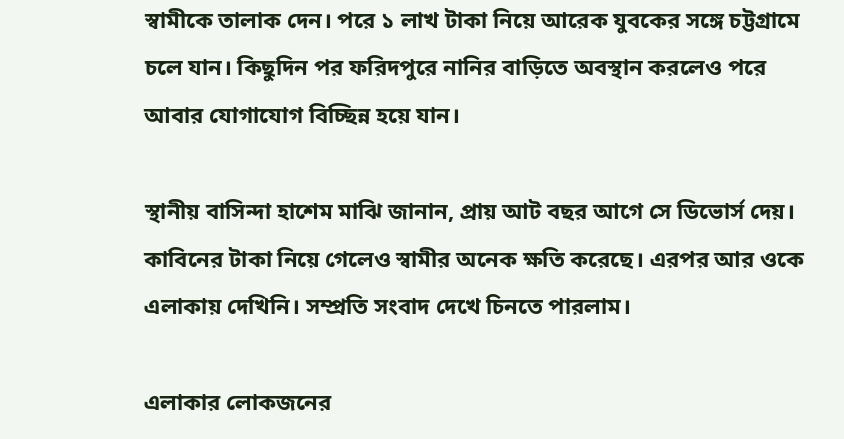স্বামীকে তালাক দেন। পরে ১ লাখ টাকা নিয়ে আরেক যুবকের সঙ্গে চট্টগ্রামে চলে যান। কিছুদিন পর ফরিদপুরে নানির বাড়িতে অবস্থান করলেও পরে আবার যোগাযোগ বিচ্ছিন্ন হয়ে যান।

স্থানীয় বাসিন্দা হাশেম মাঝি জানান, প্রায় আট বছর আগে সে ডিভোর্স দেয়। কাবিনের টাকা নিয়ে গেলেও স্বামীর অনেক ক্ষতি করেছে। এরপর আর ওকে এলাকায় দেখিনি। সম্প্রতি সংবাদ দেখে চিনতে পারলাম।

এলাকার লোকজনের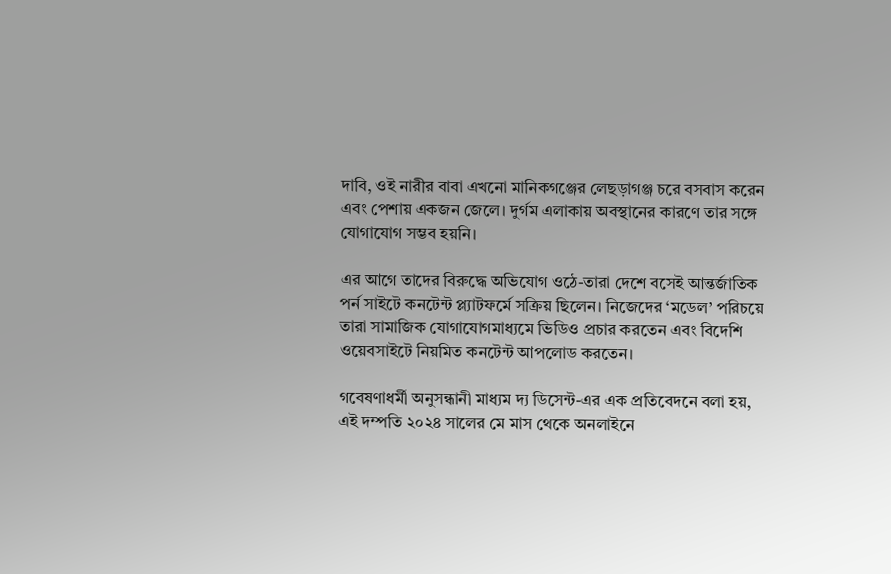দাবি, ওই নারীর বাবা এখনো মানিকগঞ্জের লেছড়াগঞ্জ চরে বসবাস করেন এবং পেশায় একজন জেলে। দুর্গম এলাকায় অবস্থানের কারণে তার সঙ্গে যোগাযোগ সম্ভব হয়নি।

এর আগে তাদের বিরুদ্ধে অভিযোগ ওঠে-তারা দেশে বসেই আন্তর্জাতিক পর্ন সাইটে কনটেন্ট প্ল্যাটফর্মে সক্রিয় ছিলেন। নিজেদের ‘মডেল’ পরিচয়ে তারা সামাজিক যোগাযোগমাধ্যমে ভিডিও প্রচার করতেন এবং বিদেশি ওয়েবসাইটে নিয়মিত কনটেন্ট আপলোড করতেন।

গবেষণাধর্মী অনুসন্ধানী মাধ্যম দ্য ডিসেন্ট-এর এক প্রতিবেদনে বলা হয়, এই দম্পতি ২০২৪ সালের মে মাস থেকে অনলাইনে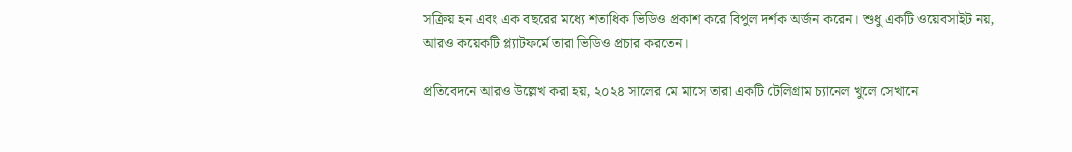সক্রিয় হন এবং এক বছরের মধ্যে শতাধিক ভিডিও প্রকাশ করে বিপুল দর্শক অর্জন করেন। শুধু একটি ওয়েবসাইট নয়, আরও কয়েকটি প্ল্যাটফর্মে তারা ভিডিও প্রচার করতেন।

প্রতিবেদনে আরও উল্লেখ করা হয়, ২০২৪ সালের মে মাসে তারা একটি টেলিগ্রাম চ্যানেল খুলে সেখানে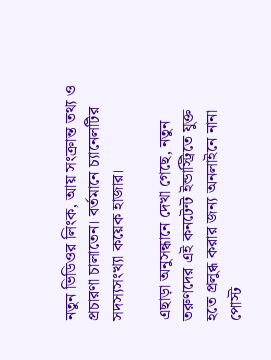নতুন ভিডিওর লিংক, আয় সংক্রান্ত তথ্য ও প্রচারণা চালাতেন। বর্তমানে চ্যানেলটির সদস্যসংখ্যা কয়েক হাজার।

এছাড়া অনুসন্ধানে দেখা গেছে, নতুন তরুণদের এই কনটেন্ট ইন্ডাস্ট্রিতে যুক্ত হতে প্রলুব্ধ করার জন্য অনলাইনে নানা পোস্ট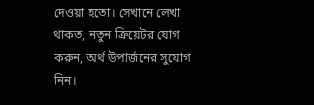দেওয়া হতো। সেখানে লেখা থাকত, নতুন ক্রিয়েটর যোগ করুন, অর্থ উপার্জনের সুযোগ নিন।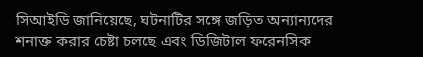সিআইডি জানিয়েছে, ঘটনাটির সঙ্গে জড়িত অন্যান্যদের শনাক্ত করার চেষ্টা চলছে এবং ডিজিটাল ফরেনসিক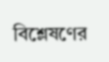বিশ্লেষণের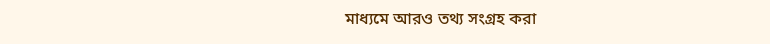মাধ্যমে আরও তথ্য সংগ্রহ করা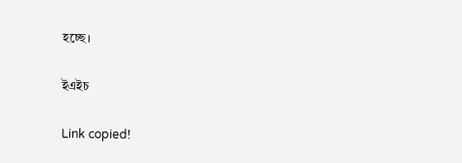হচ্ছে।

ইএইচ

Link copied!